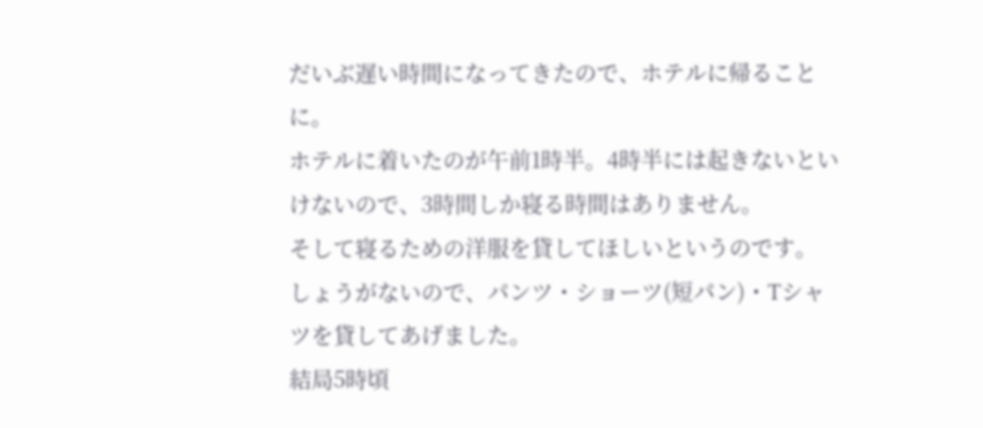だいぶ遅い時間になってきたので、ホテルに帰ることに。
ホテルに着いたのが午前1時半。4時半には起きないといけないので、3時間しか寝る時間はありません。
そして寝るための洋服を貸してほしいというのです。
しょうがないので、パンツ・ショーツ(短パン)・Tシャツを貸してあげました。
結局5時頃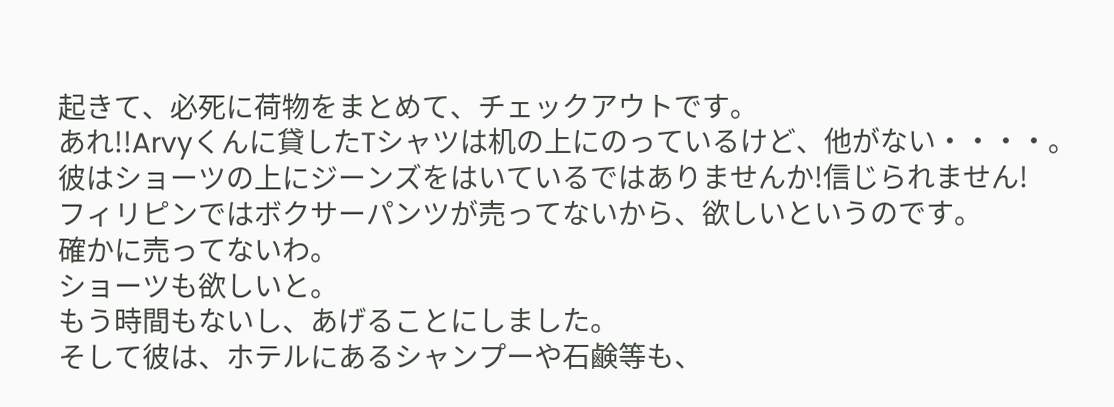起きて、必死に荷物をまとめて、チェックアウトです。
あれ!!Arvyくんに貸したTシャツは机の上にのっているけど、他がない・・・・。
彼はショーツの上にジーンズをはいているではありませんか!信じられません!
フィリピンではボクサーパンツが売ってないから、欲しいというのです。
確かに売ってないわ。
ショーツも欲しいと。
もう時間もないし、あげることにしました。
そして彼は、ホテルにあるシャンプーや石鹸等も、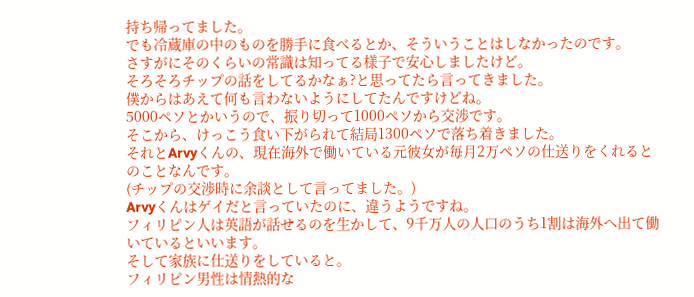持ち帰ってました。
でも冷蔵庫の中のものを勝手に食べるとか、そういうことはしなかったのです。
さすがにそのくらいの常識は知ってる様子で安心しましたけど。
そろそろチップの話をしてるかなぁ?と思ってたら言ってきました。
僕からはあえて何も言わないようにしてたんですけどね。
5000ペソとかいうので、振り切って1000ペソから交渉です。
そこから、けっこう食い下がられて結局1300ペソで落ち着きました。
それとArvyくんの、現在海外で働いている元彼女が毎月2万ペソの仕送りをくれるとのことなんです。
(チップの交渉時に余談として言ってました。)
Arvyくんはゲイだと言っていたのに、違うようですね。
フィリピン人は英語が話せるのを生かして、9千万人の人口のうち1割は海外へ出て働いているといいます。
そして家族に仕送りをしていると。
フィリピン男性は情熱的な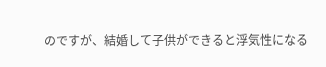のですが、結婚して子供ができると浮気性になる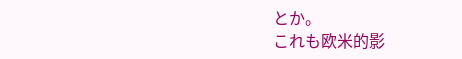とか。
これも欧米的影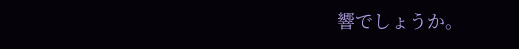響でしょうか。